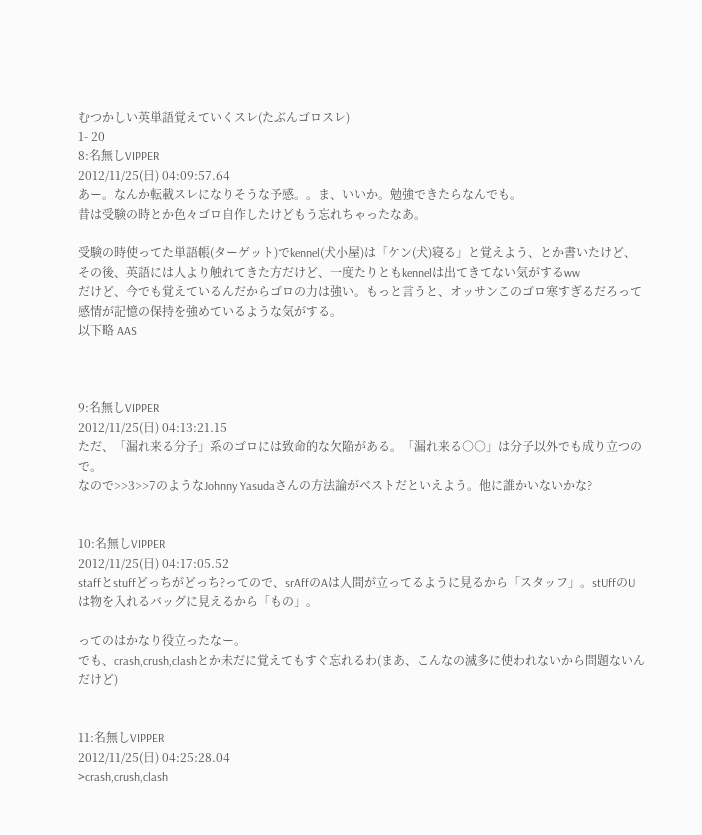むつかしい英単語覚えていくスレ(たぶんゴロスレ)
1- 20
8:名無しVIPPER
2012/11/25(日) 04:09:57.64
あー。なんか転載スレになりそうな予感。。ま、いいか。勉強できたらなんでも。
昔は受験の時とか色々ゴロ自作したけどもう忘れちゃったなあ。

受験の時使ってた単語帳(ターゲット)でkennel(犬小屋)は「ケン(犬)寝る」と覚えよう、とか書いたけど、その後、英語には人より触れてきた方だけど、一度たりともkennelは出てきてない気がするww
だけど、今でも覚えているんだからゴロの力は強い。もっと言うと、オッサンこのゴロ寒すぎるだろって感情が記憶の保持を強めているような気がする。
以下略 AAS



9:名無しVIPPER
2012/11/25(日) 04:13:21.15
ただ、「漏れ来る分子」系のゴロには致命的な欠陥がある。「漏れ来る○○」は分子以外でも成り立つので。
なので>>3>>7のようなJohnny Yasudaさんの方法論がベストだといえよう。他に誰かいないかな?


10:名無しVIPPER
2012/11/25(日) 04:17:05.52
staffとstuffどっちがどっち?ってので、srAffのAは人間が立ってるように見るから「スタッフ」。stUffのUは物を入れるバッグに見えるから「もの」。

ってのはかなり役立ったなー。
でも、crash,crush,clashとか未だに覚えてもすぐ忘れるわ(まあ、こんなの滅多に使われないから問題ないんだけど)


11:名無しVIPPER
2012/11/25(日) 04:25:28.04
>crash,crush,clash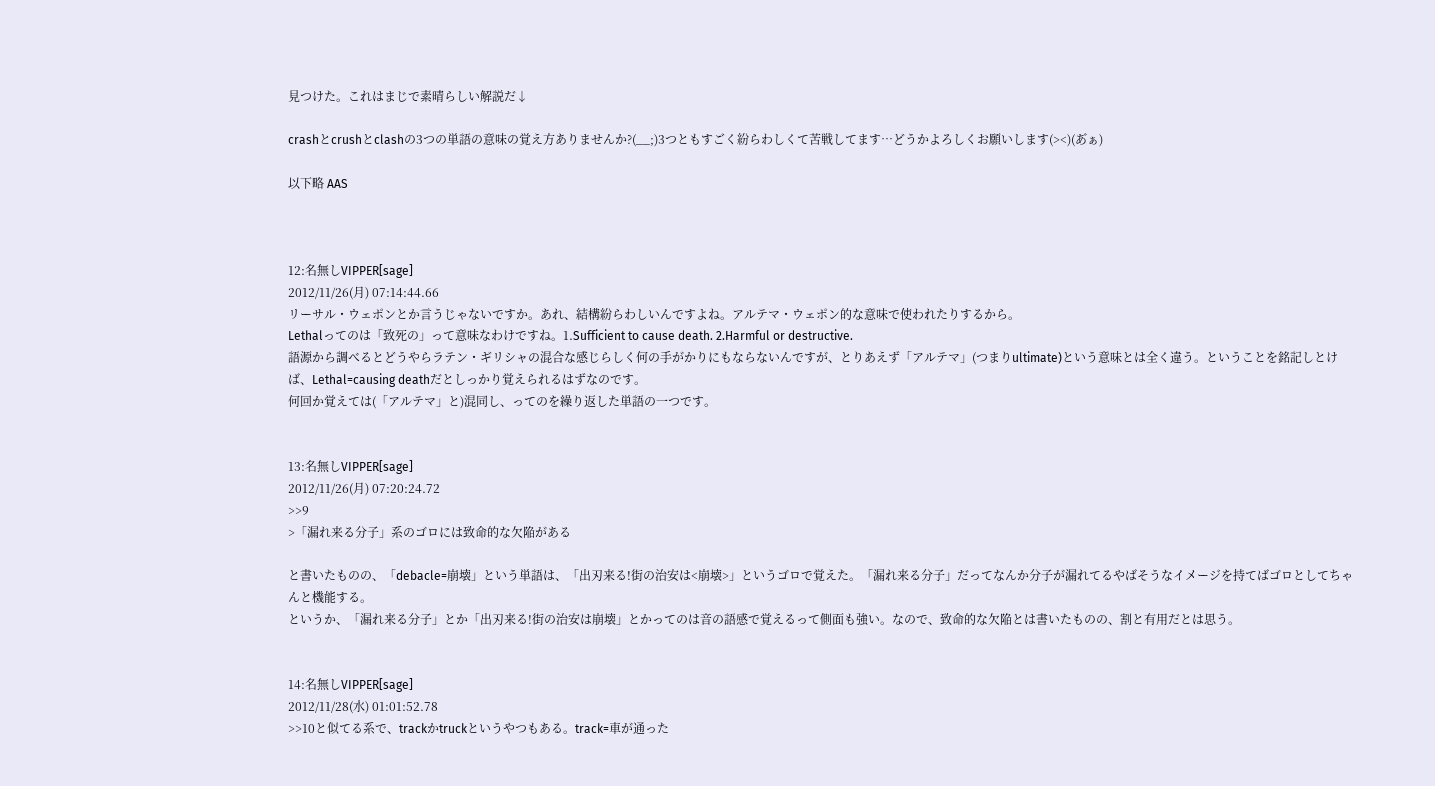見つけた。これはまじで素晴らしい解説だ↓

crashとcrushとclashの3つの単語の意味の覚え方ありませんか?(__;)3つともすごく紛らわしくて苦戦してます…どうかよろしくお願いします(><)(あ゙ぁ)

以下略 AAS



12:名無しVIPPER[sage]
2012/11/26(月) 07:14:44.66
リーサル・ウェポンとか言うじゃないですか。あれ、結構紛らわしいんですよね。アルテマ・ウェポン的な意味で使われたりするから。
Lethalってのは「致死の」って意味なわけですね。1.Sufficient to cause death. 2.Harmful or destructive.
語源から調べるとどうやらラテン・ギリシャの混合な感じらしく何の手がかりにもならないんですが、とりあえず「アルテマ」(つまりultimate)という意味とは全く違う。ということを銘記しとけば、Lethal=causing deathだとしっかり覚えられるはずなのです。
何回か覚えては(「アルテマ」と)混同し、ってのを繰り返した単語の一つです。


13:名無しVIPPER[sage]
2012/11/26(月) 07:20:24.72
>>9
>「漏れ来る分子」系のゴロには致命的な欠陥がある

と書いたものの、「debacle=崩壊」という単語は、「出刃来る!街の治安は<崩壊>」というゴロで覚えた。「漏れ来る分子」だってなんか分子が漏れてるやばそうなイメージを持てばゴロとしてちゃんと機能する。
というか、「漏れ来る分子」とか「出刃来る!街の治安は崩壊」とかってのは音の語感で覚えるって側面も強い。なので、致命的な欠陥とは書いたものの、割と有用だとは思う。


14:名無しVIPPER[sage]
2012/11/28(水) 01:01:52.78
>>10と似てる系で、trackかtruckというやつもある。track=車が通った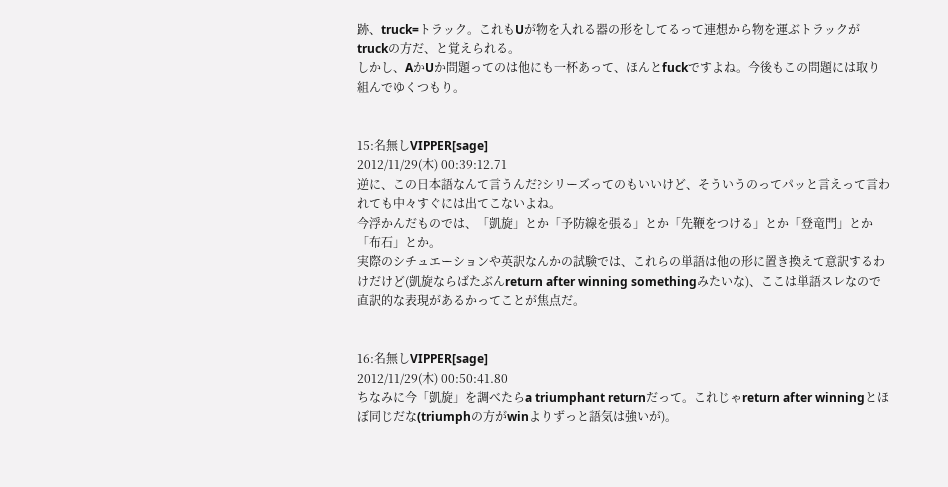跡、truck=トラック。これもUが物を入れる器の形をしてるって連想から物を運ぶトラックがtruckの方だ、と覚えられる。
しかし、AかUか問題ってのは他にも一杯あって、ほんとfuckですよね。今後もこの問題には取り組んでゆくつもり。


15:名無しVIPPER[sage]
2012/11/29(木) 00:39:12.71
逆に、この日本語なんて言うんだ?シリーズってのもいいけど、そういうのってパッと言えって言われても中々すぐには出てこないよね。
今浮かんだものでは、「凱旋」とか「予防線を張る」とか「先鞭をつける」とか「登竜門」とか「布石」とか。
実際のシチュエーションや英訳なんかの試験では、これらの単語は他の形に置き換えて意訳するわけだけど(凱旋ならばたぶんreturn after winning somethingみたいな)、ここは単語スレなので直訳的な表現があるかってことが焦点だ。


16:名無しVIPPER[sage]
2012/11/29(木) 00:50:41.80
ちなみに今「凱旋」を調べたらa triumphant returnだって。これじゃreturn after winningとほぼ同じだな(triumphの方がwinよりずっと語気は強いが)。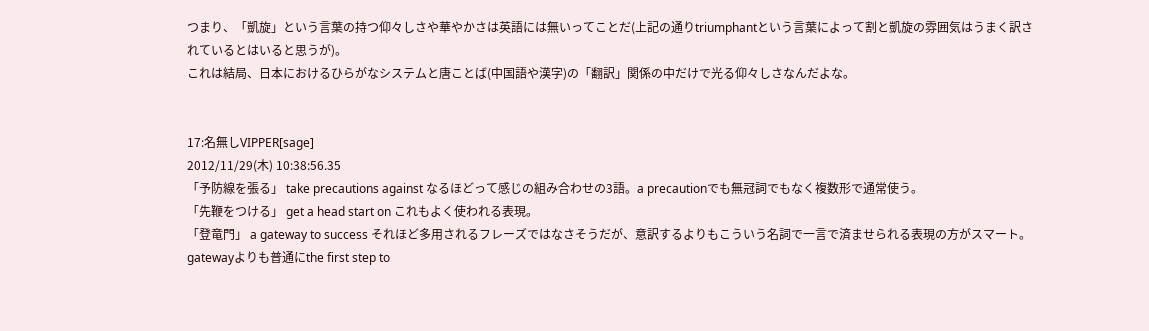つまり、「凱旋」という言葉の持つ仰々しさや華やかさは英語には無いってことだ(上記の通りtriumphantという言葉によって割と凱旋の雰囲気はうまく訳されているとはいると思うが)。
これは結局、日本におけるひらがなシステムと唐ことば(中国語や漢字)の「翻訳」関係の中だけで光る仰々しさなんだよな。


17:名無しVIPPER[sage]
2012/11/29(木) 10:38:56.35
「予防線を張る」 take precautions against なるほどって感じの組み合わせの3語。a precautionでも無冠詞でもなく複数形で通常使う。
「先鞭をつける」 get a head start on これもよく使われる表現。
「登竜門」 a gateway to success それほど多用されるフレーズではなさそうだが、意訳するよりもこういう名詞で一言で済ませられる表現の方がスマート。gatewayよりも普通にthe first step to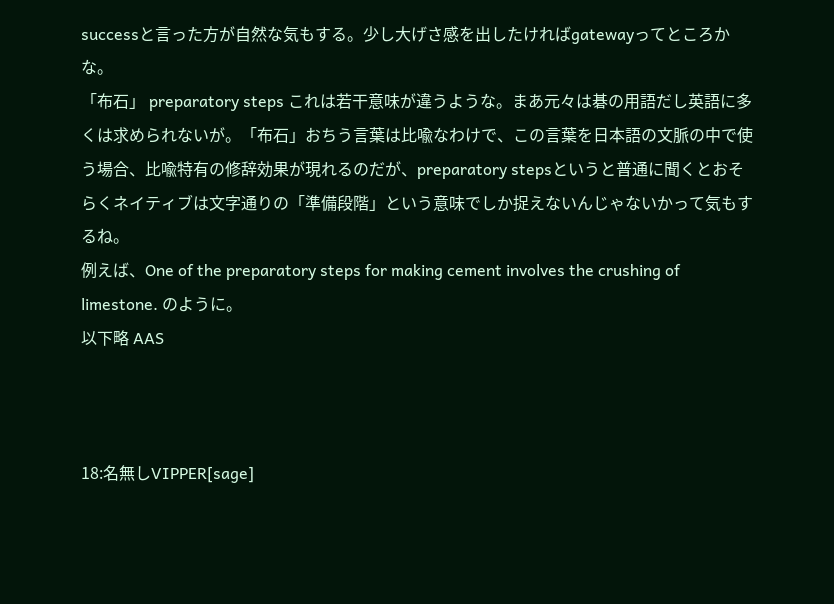successと言った方が自然な気もする。少し大げさ感を出したければgatewayってところかな。
「布石」 preparatory steps これは若干意味が違うような。まあ元々は碁の用語だし英語に多くは求められないが。「布石」おちう言葉は比喩なわけで、この言葉を日本語の文脈の中で使う場合、比喩特有の修辞効果が現れるのだが、preparatory stepsというと普通に聞くとおそらくネイティブは文字通りの「準備段階」という意味でしか捉えないんじゃないかって気もするね。
例えば、One of the preparatory steps for making cement involves the crushing of limestone. のように。
以下略 AAS



18:名無しVIPPER[sage]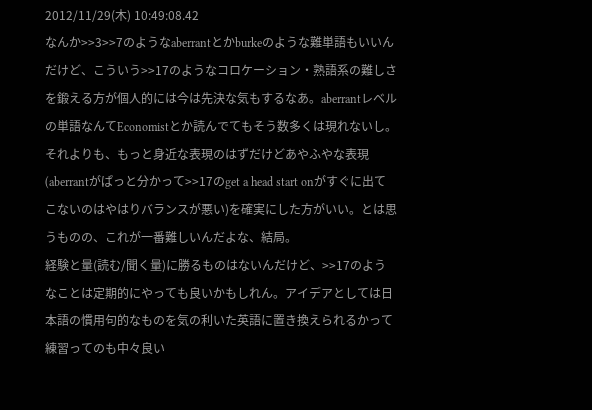2012/11/29(木) 10:49:08.42
なんか>>3>>7のようなaberrantとかburkeのような難単語もいいんだけど、こういう>>17のようなコロケーション・熟語系の難しさを鍛える方が個人的には今は先決な気もするなあ。aberrantレベルの単語なんてEconomistとか読んでてもそう数多くは現れないし。それよりも、もっと身近な表現のはずだけどあやふやな表現(aberrantがぱっと分かって>>17のget a head start onがすぐに出てこないのはやはりバランスが悪い)を確実にした方がいい。とは思うものの、これが一番難しいんだよな、結局。
経験と量(読む/聞く量)に勝るものはないんだけど、>>17のようなことは定期的にやっても良いかもしれん。アイデアとしては日本語の慣用句的なものを気の利いた英語に置き換えられるかって練習ってのも中々良い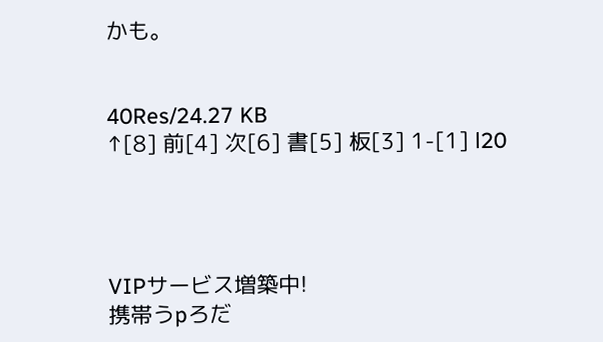かも。


40Res/24.27 KB
↑[8] 前[4] 次[6] 書[5] 板[3] 1-[1] l20




VIPサービス増築中!
携帯うpろだ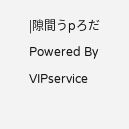|隙間うpろだ
Powered By VIPservice